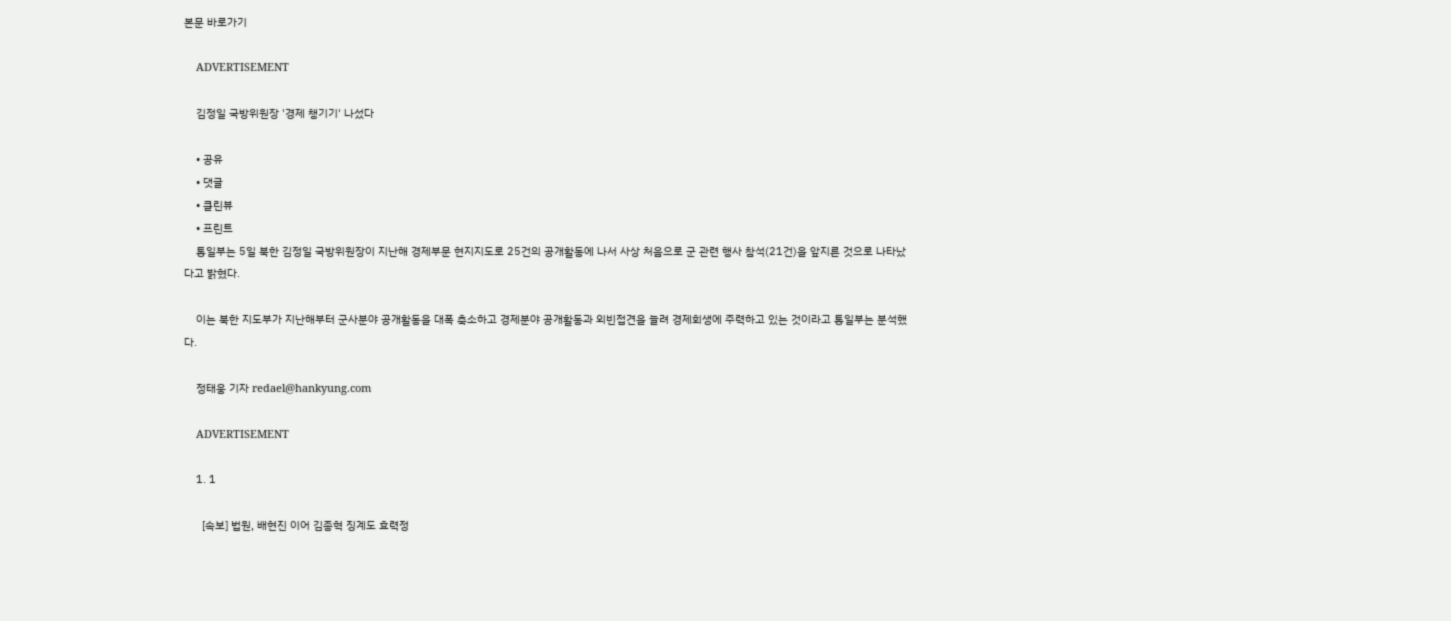본문 바로가기

    ADVERTISEMENT

    김정일 국방위원장 '경제 챙기기' 나섰다

    • 공유
    • 댓글
    • 클린뷰
    • 프린트
    통일부는 5일 북한 김정일 국방위원장이 지난해 경제부문 현지지도로 25건의 공개활동에 나서 사상 처음으로 군 관련 행사 참석(21건)을 앞지른 것으로 나타났다고 밝혔다.

    이는 북한 지도부가 지난해부터 군사분야 공개활동을 대폭 축소하고 경제분야 공개활동과 외빈접견을 늘려 경제회생에 주력하고 있는 것이라고 통일부는 분석했다.

    정태웅 기자 redael@hankyung.com

    ADVERTISEMENT

    1. 1

      [속보] 법원, 배현진 이어 김종혁 징계도 효력정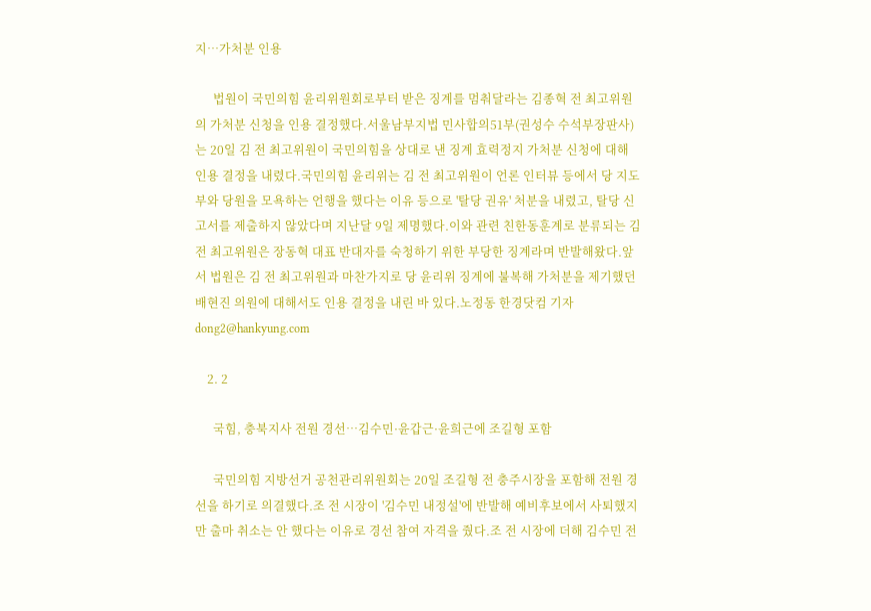지…가처분 인용

      법원이 국민의힘 윤리위원회로부터 받은 징계를 멈춰달라는 김종혁 전 최고위원의 가처분 신청을 인용 결정했다.서울남부지법 민사합의51부(권성수 수석부장판사)는 20일 김 전 최고위원이 국민의힘을 상대로 낸 징계 효력정지 가처분 신청에 대해 인용 결정을 내렸다.국민의힘 윤리위는 김 전 최고위원이 언론 인터뷰 등에서 당 지도부와 당원을 모욕하는 언행을 했다는 이유 등으로 '탈당 권유' 처분을 내렸고, 탈당 신고서를 제출하지 않았다며 지난달 9일 제명했다.이와 관련 친한동훈계로 분류되는 김 전 최고위원은 장동혁 대표 반대자를 숙청하기 위한 부당한 징계라며 반발해왔다.앞서 법원은 김 전 최고위원과 마찬가지로 당 윤리위 징계에 불복해 가처분을 제기했던 배현진 의원에 대해서도 인용 결정을 내린 바 있다.노정동 한경닷컴 기자 dong2@hankyung.com

    2. 2

      국힘, 충북지사 전원 경선…김수민·윤갑근·윤희근에 조길형 포함

      국민의힘 지방선거 공천관리위원회는 20일 조길형 전 충주시장을 포함해 전원 경선을 하기로 의결했다.조 전 시장이 '김수민 내정설'에 반발해 예비후보에서 사퇴했지만 출마 취소는 안 했다는 이유로 경선 참여 자격을 줬다.조 전 시장에 더해 김수민 전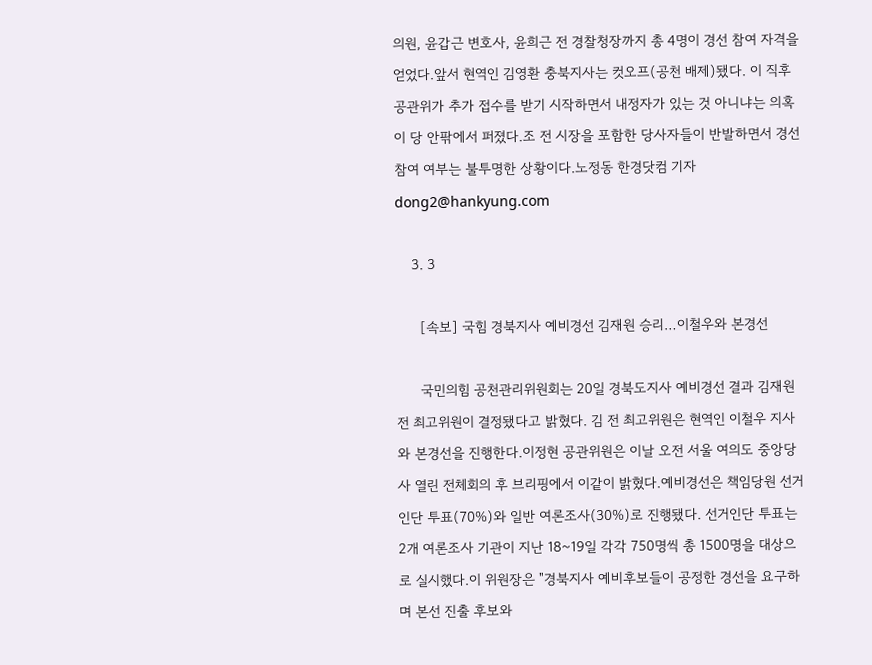의원, 윤갑근 변호사, 윤희근 전 경찰청장까지 총 4명이 경선 참여 자격을 얻었다.앞서 현역인 김영환 충북지사는 컷오프(공천 배제)됐다. 이 직후 공관위가 추가 접수를 받기 시작하면서 내정자가 있는 것 아니냐는 의혹이 당 안팎에서 퍼졌다.조 전 시장을 포함한 당사자들이 반발하면서 경선 참여 여부는 불투명한 상황이다.노정동 한경닷컴 기자 dong2@hankyung.com

    3. 3

      [속보] 국힘 경북지사 예비경선 김재원 승리…이철우와 본경선

      국민의힘 공천관리위원회는 20일 경북도지사 예비경선 결과 김재원 전 최고위원이 결정됐다고 밝혔다. 김 전 최고위원은 현역인 이철우 지사와 본경선을 진행한다.이정현 공관위원은 이날 오전 서울 여의도 중앙당사 열린 전체회의 후 브리핑에서 이같이 밝혔다.예비경선은 책임당원 선거인단 투표(70%)와 일반 여론조사(30%)로 진행됐다. 선거인단 투표는 2개 여론조사 기관이 지난 18~19일 각각 750명씩 총 1500명을 대상으로 실시했다.이 위원장은 "경북지사 예비후보들이 공정한 경선을 요구하며 본선 진출 후보와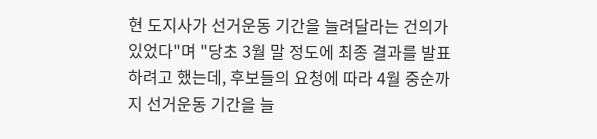현 도지사가 선거운동 기간을 늘려달라는 건의가 있었다"며 "당초 3월 말 정도에 최종 결과를 발표하려고 했는데, 후보들의 요청에 따라 4월 중순까지 선거운동 기간을 늘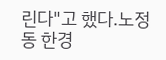린다"고 했다.노정동 한경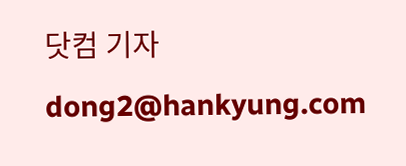닷컴 기자 dong2@hankyung.com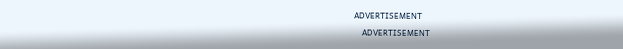ADVERTISEMENT

    ADVERTISEMENT